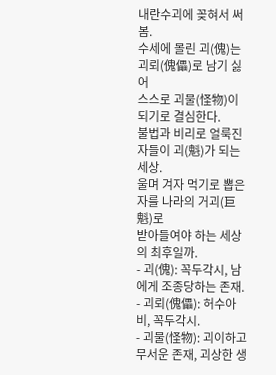내란수괴에 꽂혀서 써봄.
수세에 몰린 괴(傀)는 괴뢰(傀儡)로 남기 싫어
스스로 괴물(怪物)이 되기로 결심한다.
불법과 비리로 얼룩진 자들이 괴(魁)가 되는 세상.
울며 겨자 먹기로 뽑은 자를 나라의 거괴(巨魁)로
받아들여야 하는 세상의 최후일까.
- 괴(傀): 꼭두각시, 남에게 조종당하는 존재.
- 괴뢰(傀儡): 허수아비, 꼭두각시.
- 괴물(怪物): 괴이하고 무서운 존재, 괴상한 생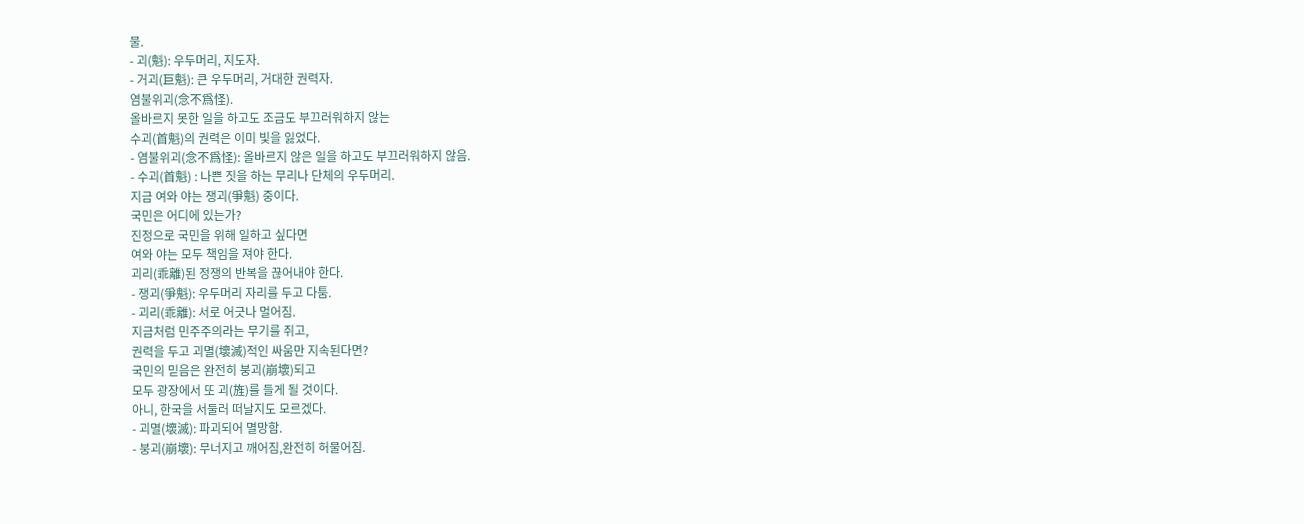물.
- 괴(魁): 우두머리, 지도자.
- 거괴(巨魁): 큰 우두머리, 거대한 권력자.
염불위괴(念不爲怪).
올바르지 못한 일을 하고도 조금도 부끄러워하지 않는
수괴(首魁)의 권력은 이미 빛을 잃었다.
- 염불위괴(念不爲怪): 올바르지 않은 일을 하고도 부끄러워하지 않음.
- 수괴(首魁) : 나쁜 짓을 하는 무리나 단체의 우두머리.
지금 여와 야는 쟁괴(爭魁) 중이다.
국민은 어디에 있는가?
진정으로 국민을 위해 일하고 싶다면
여와 야는 모두 책임을 져야 한다.
괴리(乖離)된 정쟁의 반복을 끊어내야 한다.
- 쟁괴(爭魁): 우두머리 자리를 두고 다툼.
- 괴리(乖離): 서로 어긋나 멀어짐.
지금처럼 민주주의라는 무기를 쥐고,
권력을 두고 괴멸(壞滅)적인 싸움만 지속된다면?
국민의 믿음은 완전히 붕괴(崩壞)되고
모두 광장에서 또 괴(旌)를 들게 될 것이다.
아니, 한국을 서둘러 떠날지도 모르겠다.
- 괴멸(壞滅): 파괴되어 멸망함.
- 붕괴(崩壞): 무너지고 깨어짐,완전히 허물어짐.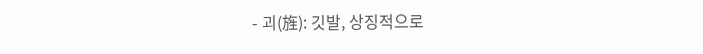- 괴(旌): 깃발, 상징적으로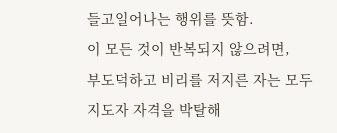들고일어나는 행위를 뜻함.
이 모든 것이 반복되지 않으려면,
부도덕하고 비리를 저지른 자는 모두
지도자 자격을 박탈해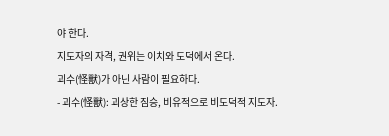야 한다.
지도자의 자격, 권위는 이치와 도덕에서 온다.
괴수(怪獸)가 아닌 사람이 필요하다.
- 괴수(怪獸): 괴상한 짐승, 비유적으로 비도덕적 지도자.